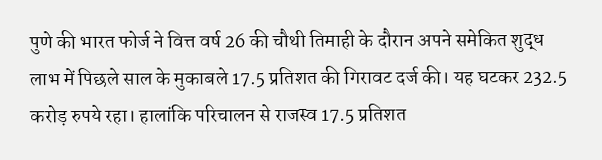पुणे की भारत फोर्ज ने वित्त वर्ष 26 की चौथी तिमाही के दौरान अपने समेकित शुद्ध लाभ में पिछले साल के मुकाबले 17.5 प्रतिशत की गिरावट दर्ज की। यह घटकर 232.5 करोड़ रुपये रहा। हालांकि परिचालन से राजस्व 17.5 प्रतिशत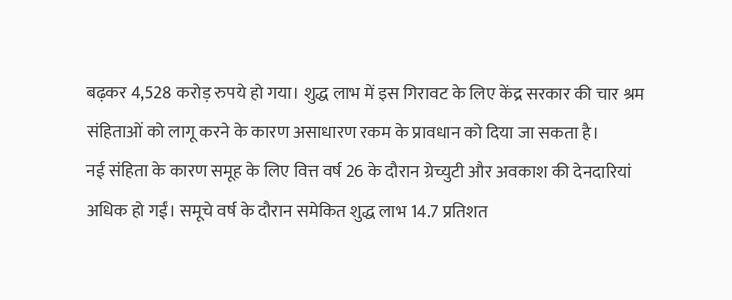बढ़कर 4,528 करोड़ रुपये हो गया। शुद्ध लाभ में इस गिरावट के लिए केंद्र सरकार की चार श्रम संहिताओं को लागू करने के कारण असाधारण रकम के प्रावधान को दिया जा सकता है।
नई संहिता के कारण समूह के लिए वित्त वर्ष 26 के दौरान ग्रेच्युटी और अवकाश की देनदारियां अधिक हो गईं। समूचे वर्ष के दौरान समेकित शुद्ध लाभ 14.7 प्रतिशत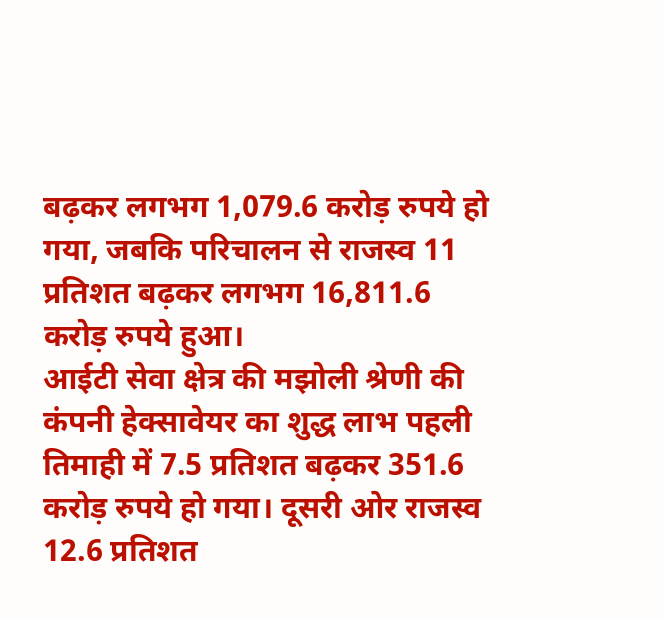बढ़कर लगभग 1,079.6 करोड़ रुपये हो गया, जबकि परिचालन से राजस्व 11 प्रतिशत बढ़कर लगभग 16,811.6 करोड़ रुपये हुआ।
आईटी सेवा क्षेत्र की मझोली श्रेणी की कंपनी हेक्सावेयर का शुद्ध लाभ पहली तिमाही में 7.5 प्रतिशत बढ़कर 351.6 करोड़ रुपये हो गया। दूसरी ओर राजस्व 12.6 प्रतिशत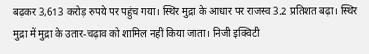बढ़कर 3,613 करोड़ रुपये पर पहुंच गया। स्थिर मुद्रा के आधार पर राजस्व 3.2 प्रतिशत बढ़ा। स्थिर मुद्रा में मुद्रा के उतार-चढ़ाव को शामिल नहीं किया जाता। निजी इक्विटी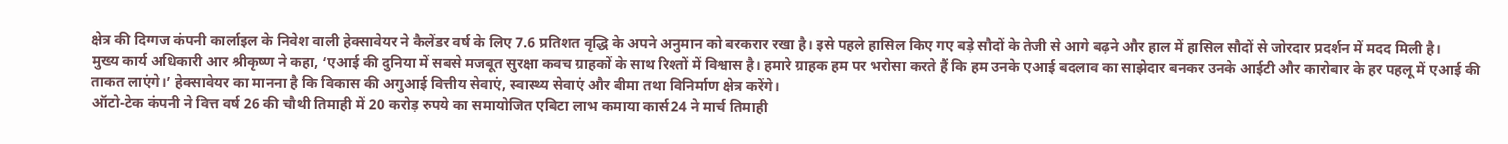क्षेत्र की दिग्गज कंपनी कार्लाइल के निवेश वाली हेक्सावेयर ने कैलेंडर वर्ष के लिए 7.6 प्रतिशत वृद्धि के अपने अनुमान को बरकरार रखा है। इसे पहले हासिल किए गए बड़े सौदों के तेजी से आगे बढ़ने और हाल में हासिल सौदों से जोरदार प्रदर्शन में मदद मिली है।
मुख्य कार्य अधिकारी आर श्रीकृष्ण ने कहा, ‘एआई की दुनिया में सबसे मजबूत सुरक्षा कवच ग्राहकों के साथ रिश्तों में विश्वास है। हमारे ग्राहक हम पर भरोसा करते हैं कि हम उनके एआई बदलाव का साझेदार बनकर उनके आईटी और कारोबार के हर पहलू में एआई की ताकत लाएंगे।’ हेक्सावेयर का मानना है कि विकास की अगुआई वित्तीय सेवाएं, स्वास्थ्य सेवाएं और बीमा तथा विनिर्माण क्षेत्र करेंगे।
ऑटो-टेक कंपनी ने वित्त वर्ष 26 की चौथी तिमाही में 20 करोड़ रुपये का समायोजित एबिटा लाभ कमाया कार्स24 ने मार्च तिमाही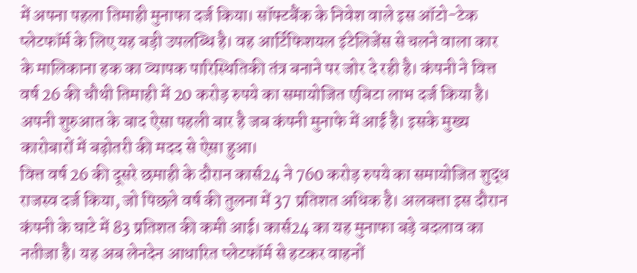में अपना पहला तिमाही मुनाफा दर्ज किया। सॉफ्टबैंक के निवेश वाले इस ऑटो-टेक प्लेटफॉर्म के लिए यह बड़ी उपलब्धि है। वह आर्टिफिशयल इंटेलिजेंस से चलने वाला कार के मालिकाना हक का व्यापक पारिस्थितिकी तंत्र बनाने पर जोर दे रही है। कंपनी ने वित्त वर्ष 26 की चौथी तिमाही में 20 करोड़ रुपये का समायोजित एबिटा लाभ दर्ज किया है। अपनी शुरुआत के बाद ऐसा पहली बार है जब कंपनी मुनाफे में आई है। इसके मुख्य कारोबारों में बढ़ोतरी की मदद से ऐसा हुआ।
वित्त वर्ष 26 की दूसरे छमाही के दौरान कार्स24 ने 760 करोड़ रुपये का समायोजित शुद्ध राजस्व दर्ज किया, जो पिछले वर्ष की तुलना में 37 प्रतिशत अधिक है। अलबत्ता इस दौरान कंपनी के घाटे में 83 प्रतिशत की कमी आई। कार्स24 का यह मुनाफा बड़े बदलाव का नतीजा है। यह अब लेनदेन आधारित प्लेटफॉर्म से हटकर वाहनों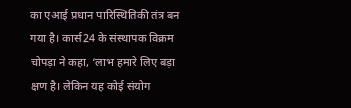का एआई प्रधान पारिस्थितिकी तंत्र बन गया है। कार्स24 के संस्थापक विक्रम चोपड़ा ने कहा, ‘लाभ हमारे लिए बड़ा क्षण है। लेकिन यह कोई संयोग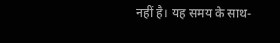नहीं है। यह समय के साथ-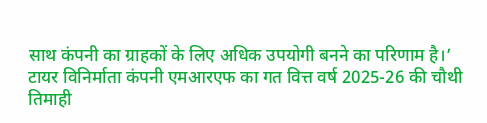साथ कंपनी का ग्राहकों के लिए अधिक उपयोगी बनने का परिणाम है।’
टायर विनिर्माता कंपनी एमआरएफ का गत वित्त वर्ष 2025-26 की चौथी तिमाही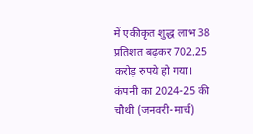में एकीकृत शुद्ध लाभ 38 प्रतिशत बढ़कर 702.25 करोड़ रुपये हो गया। कंपनी का 2024-25 की चौथी (जनवरी-मार्च)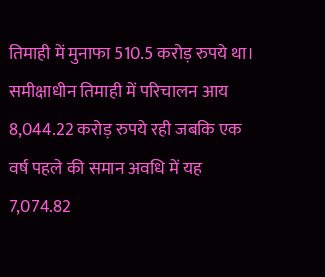तिमाही में मुनाफा 510.5 करोड़ रुपये था। समीक्षाधीन तिमाही में परिचालन आय 8,044.22 करोड़ रुपये रही जबकि एक वर्ष पहले की समान अवधि में यह 7,074.82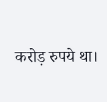करोड़ रुपये था।